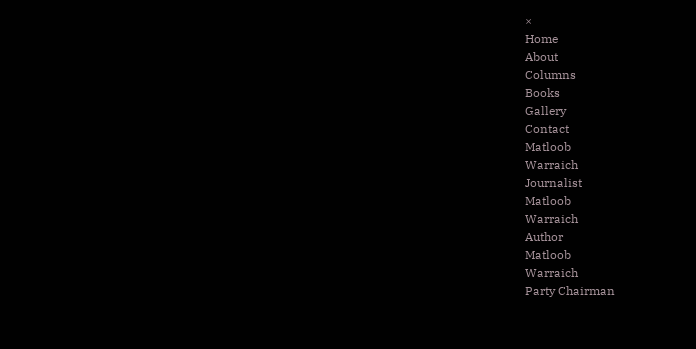×
Home
About
Columns
Books
Gallery
Contact
Matloob
Warraich
Journalist
Matloob
Warraich
Author
Matloob
Warraich
Party Chairman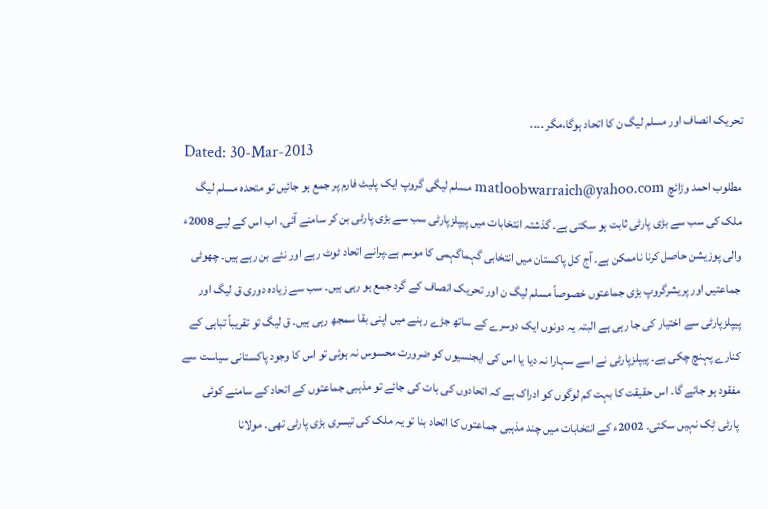تحریک انصاف اور مسلم لیگ ن کا اتحاد ہوگا،مگر ۔۔۔۔
Dated: 30-Mar-2013
مطلوب احمد وڑائچ matloobwarraich@yahoo.com مسلم لیگی گروپ ایک پلیٹ فارم پر جمع ہو جائیں تو متحدہ مسلم لیگ ملک کی سب سے بڑی پارٹی ثابت ہو سکتی ہے۔ گذشتہ انتخابات میں پیپلزپارٹی سب سے بڑی پارٹی بن کر سامنے آئی۔ اب اس کے لیے 2008ء والی پوزیشن حاصل کرنا ناممکن ہے۔ آج کل پاکستان میں انتخابی گہماگہمی کا موسم ہے۔پرانے اتحاد ٹوٹ رہے اور نئے بن رہے ہیں۔ چھوٹی جماعتیں اور پریشرگروپ بڑی جماعتوں خصوصاً مسلم لیگ ن اور تحریک انصاف کے گرد جمع ہو رہی ہیں۔ سب سے زیادہ دوری ق لیگ اور پیپلزپارٹی سے اختیار کی جا رہی ہے البتہ یہ دونوں ایک دوسرے کے ساتھ جڑے رہنے میں اپنی بقا سمجھ رہی ہیں۔ ق لیگ تو تقریباً تباہی کے کنارے پہنچ چکی ہے۔ پیپلزپارٹی نے اسے سہارا نہ دیا یا اس کی ایجنسیوں کو ضرورت محسوس نہ ہوئی تو اس کا وجود پاکستانی سیاست سے مفقود ہو جائے گا۔ اس حقیقت کا بہت کم لوگوں کو ادراک ہے کہ اتحادوں کی بات کی جائے تو مذہبی جماعتوں کے اتحاد کے سامنے کوئی پارٹی ٹِک نہیں سکتی۔ 2002ء کے انتخابات میں چند مذہبی جماعتوں کا اتحاد بنا تو یہ ملک کی تیسری بڑی پارٹی تھی۔ مولانا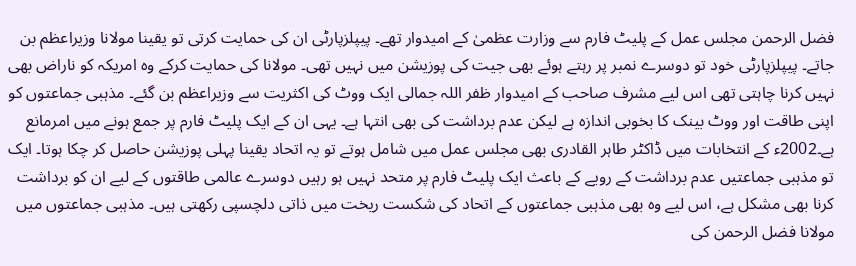فضل الرحمن مجلس عمل کے پلیٹ فارم سے وزارت عظمیٰ کے امیدوار تھے۔ پیپلزپارٹی ان کی حمایت کرتی تو یقینا مولانا وزیراعظم بن جاتے۔ پیپلزپارٹی خود تو دوسرے نمبر پر رہتے ہوئے بھی جیت کی پوزیشن میں نہیں تھی۔ مولانا کی حمایت کرکے وہ امریکہ کو ناراض بھی نہیں کرنا چاہتی تھی اس لیے مشرف صاحب کے امیدوار ظفر اللہ جمالی ایک ووٹ کی اکثریت سے وزیراعظم بن گئے۔ مذہبی جماعتوں کو اپنی طاقت اور ووٹ بینک کا بخوبی اندازہ ہے لیکن عدم برداشت کی بھی انتہا ہے۔ یہی ان کے ایک پلیٹ فارم پر جمع ہونے میں امرمانع ہے۔2002ء کے انتخابات میں ڈاکٹر طاہر القادری بھی مجلس عمل میں شامل ہوتے تو یہ اتحاد یقینا پہلی پوزیشن حاصل کر چکا ہوتا۔ ایک تو مذہبی جماعتیں عدم برداشت کے رویے کے باعث ایک پلیٹ فارم پر متحد نہیں ہو رہیں دوسرے عالمی طاقتوں کے لیے ان کو برداشت کرنا بھی مشکل ہے، اس لیے وہ بھی مذہبی جماعتوں کے اتحاد کی شکست ریخت میں ذاتی دلچسپی رکھتی ہیں۔ مذہبی جماعتوں میں مولانا فضل الرحمن کی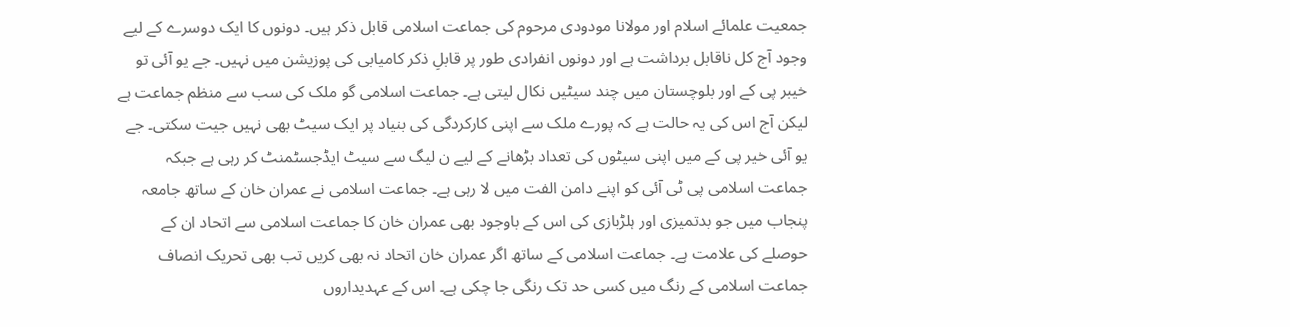جمعیت علمائے اسلام اور مولانا مودودی مرحوم کی جماعت اسلامی قابل ذکر ہیں۔ دونوں کا ایک دوسرے کے لیے وجود آج کل ناقابل برداشت ہے اور دونوں انفرادی طور پر قابلِ ذکر کامیابی کی پوزیشن میں نہیں۔ جے یو آئی تو خیبر پی کے اور بلوچستان میں چند سیٹیں نکال لیتی ہے۔ جماعت اسلامی گو ملک کی سب سے منظم جماعت ہے لیکن آج اس کی یہ حالت ہے کہ پورے ملک سے اپنی کارکردگی کی بنیاد پر ایک سیٹ بھی نہیں جیت سکتی۔ جے یو آئی خیر پی کے میں اپنی سیٹوں کی تعداد بڑھانے کے لیے ن لیگ سے سیٹ ایڈجسٹمنٹ کر رہی ہے جبکہ جماعت اسلامی پی ٹی آئی کو اپنے دامن الفت میں لا رہی ہے۔ جماعت اسلامی نے عمران خان کے ساتھ جامعہ پنجاب میں جو بدتمیزی اور ہلڑبازی کی اس کے باوجود بھی عمران خان کا جماعت اسلامی سے اتحاد ان کے حوصلے کی علامت ہے۔ جماعت اسلامی کے ساتھ اگر عمران خان اتحاد نہ بھی کریں تب بھی تحریک انصاف جماعت اسلامی کے رنگ میں کسی حد تک رنگی جا چکی ہے۔ اس کے عہدیداروں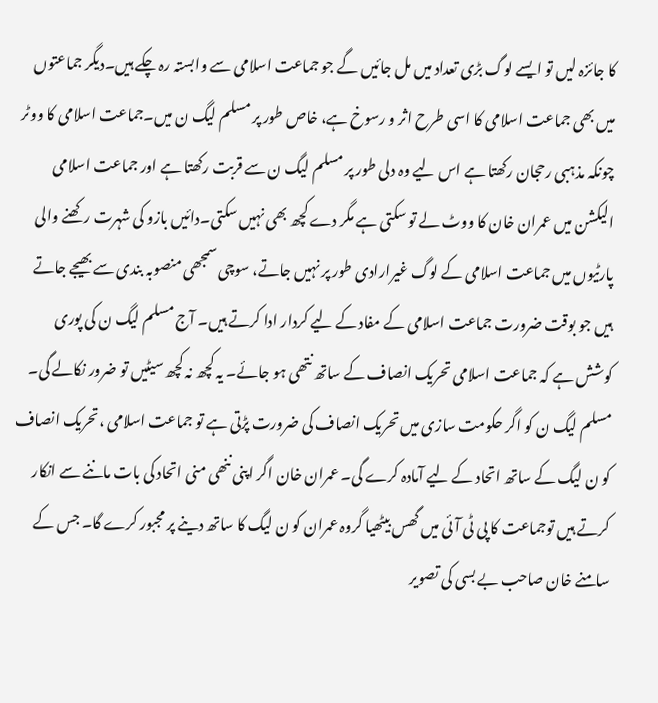کا جائزہ لیں تو ایسے لوگ بڑی تعداد میں مل جائیں گے جو جماعت اسلامی سے وابستہ رہ چکے ہیں۔دیگر جماعتوں میں بھی جماعت اسلامی کا اسی طرح اثر و رسوخ ہے، خاص طور پر مسلم لیگ ن میں۔جماعت اسلامی کا ووٹر چونکہ مذہبی رحجان رکھتا ہے اس لیے وہ دلی طور پر مسلم لیگ ن سے قربت رکھتا ہے اور جماعت اسلامی الیکشن میں عمران خان کا ووٹ لے تو سکتی ہے مگر دے کچھ بھی نہیں سکتی۔دائیں بازو کی شہرت رکھنے والی پارٹیوں میں جماعت اسلامی کے لوگ غیرارادی طور پر نہیں جاتے، سوچی سمجھی منصوبہ بندی سے بھیجے جاتے ہیں جو بوقت ضرورت جماعت اسلامی کے مفاد کے لیے کردار ادا کرتے ہیں۔ آج مسلم لیگ ن کی پوری کوشش ہے کہ جماعت اسلامی تحریک انصاف کے ساتھ نتھی ہو جائے۔ یہ کچھ نہ کچھ سیٹیں تو ضرور نکالے گی۔ مسلم لیگ ن کو اگر حکومت سازی میں تحریک انصاف کی ضرورت پڑتی ہے تو جماعت اسلامی ،تحریک انصاف کو ن لیگ کے ساتھ اتحاد کے لیے آمادہ کرے گی۔ عمران خان اگر اپنی ننھی منی اتحاد کی بات ماننے سے انکار کرتے ہیں توجماعت کا پی ٹی آئی میں گھس بیٹھیا گروہ عمران کو ن لیگ کا ساتھ دینے پر مجبور کرے گا۔ جس کے سامنے خان صاحب بے بسی کی تصویر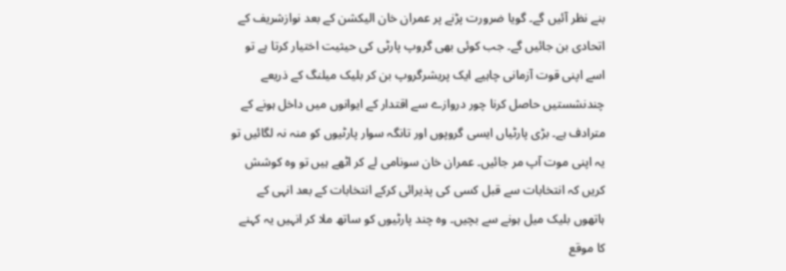بنے نظر آئیں گے۔ گویا ضرورت پڑنے پر عمران خان الیکشن کے بعد نوازشریف کے اتحادی بن جائیں گے۔ جب کوئی بھی گروپ پارٹی کی حیثیت اختیار کرتا ہے تو اسے اپنی قوت آزمانی چاہیے ایک پریشرگروپ بن کر بلیک میلنگ کے ذریعے چندنشستیں حاصل کرنا چور دروازے سے اقتدار کے ایوانوں میں داخل ہونے کے مترادف ہے۔ بڑی پارٹیاں ایسی گروپوں اور تانگہ سوار پارٹیوں کو منہ نہ لگائیں تو یہ اپنی موت آپ مر جائیں۔ عمران خان سونامی لے کر اٹھے ہیں تو وہ کوشش کریں کہ انتخابات سے قبل کسی کی پذیرائی کرکے انتخابات کے بعد انہی کے ہاتھوں بلیک میل ہونے سے بچیں۔ وہ چند پارٹیوں کو ساتھ ملا کر انہیں یہ کہنے کا موقع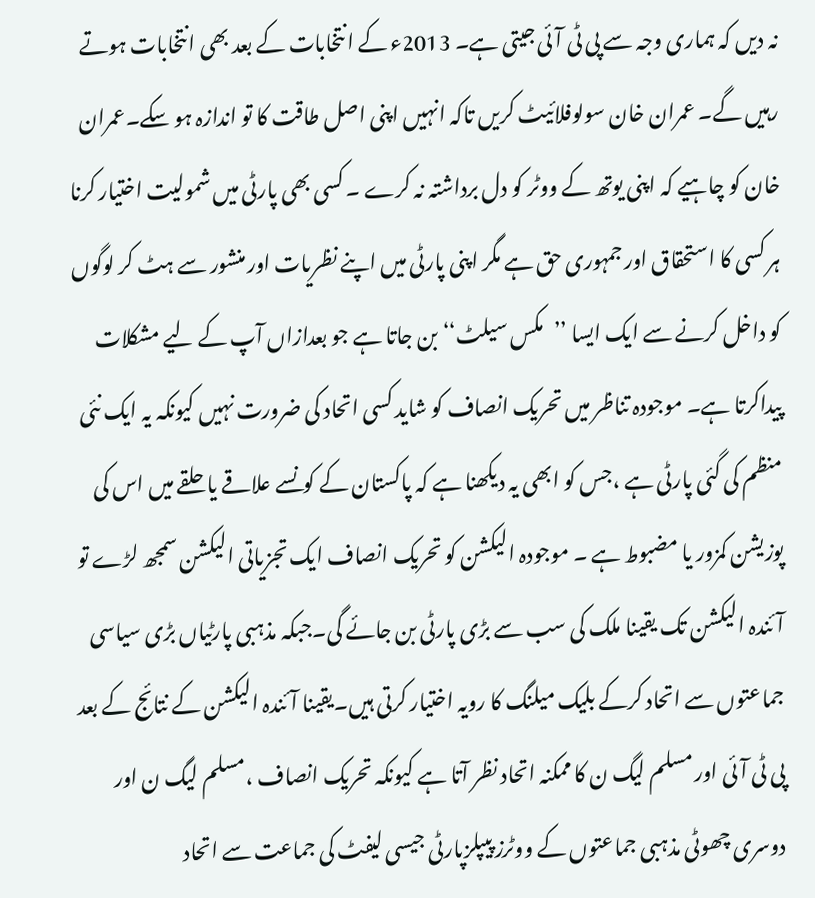نہ دیں کہ ہماری وجہ سے پی ٹی آئی جیتی ہے۔ 2013ء کے انتخابات کے بعد بھی انتخابات ہوتے رہیں گے۔ عمران خان سولوفلائیٹ کریں تاکہ انہیں اپنی اصل طاقت کا تو اندازہ ہو سکے۔عمران خان کو چاہیے کہ اپنی یوتھ کے ووٹر کو دل برداشتہ نہ کرے ۔ کسی بھی پارٹی میں شمولیت اختیار کرنا ہر کسی کا استحقاق اور جمہوری حق ہے مگر اپنی پارٹی میں اپنے نظریات اور منشور سے ہٹ کر لوگوں کو داخل کرنے سے ایک ایسا ’’مکس سیلٹ‘‘بن جاتا ہے جو بعدازاں آپ کے لیے مشکلات پیداکرتا ہے۔ موجودہ تناظر میں تحریک انصاف کو شاید کسی اتحاد کی ضرورت نہیں کیونکہ یہ ایک نئی منظم کی گئی پارٹی ہے ،جس کو ابھی یہ دیکھنا ہے کہ پاکستان کے کونسے علاقے یا حلقے میں اس کی پوزیشن کمزور یا مضبوط ہے ۔ موجودہ الیکشن کو تحریک انصاف ایک تجزیاتی الیکشن سمجھ لڑے تو آئندہ الیکشن تک یقینا ملک کی سب سے بڑی پارٹی بن جائے گی۔جبکہ مذہبی پارٹیاں بڑی سیاسی جماعتوں سے اتحاد کرکے بلیک میلنگ کا رویہ اختیار کرتی ہیں۔یقینا آئندہ الیکشن کے نتائج کے بعد پی ٹی آئی اور مسلم لیگ ن کا ممکنہ اتحاد نظر آتا ہے کیونکہ تحریک انصاف ،مسلم لیگ ن اور دوسری چھوٹی مذہبی جماعتوں کے ووٹرز پیپلزپارٹی جیسی لیفٹ کی جماعت سے اتحاد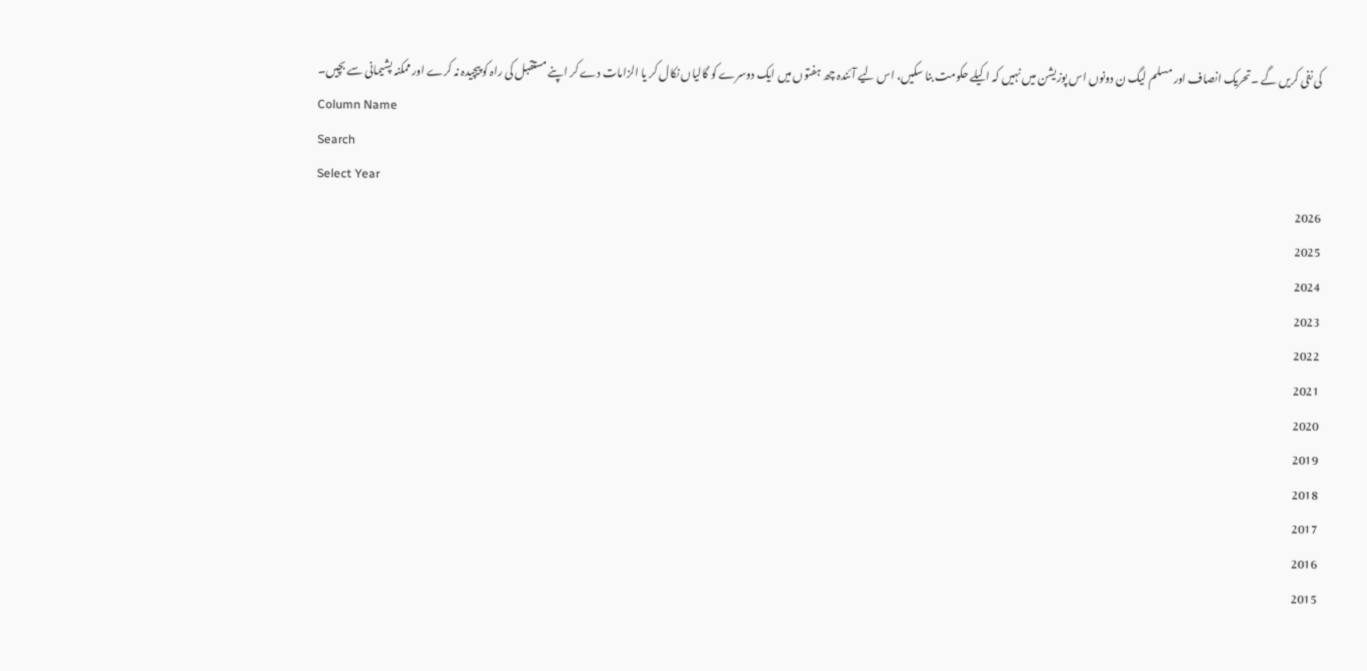کی نفی کریں گے ۔تحریک انصاف اور مسلم لیگ ن دونوں اس پوزیشن میں نہیں کہ اکیلے حکومت بنا سکیں، اس لیے آئندہ چھ ہفتوں میں ایک دوسرے کو گالیاں نکال کر یا الزامات دے کر اپنے مستقبل کی راہ کو پیچیدہ نہ کرے اور ممکنہ پشیمانی سے بچیں۔
Column Name
Search
Select Year
2026
2025
2024
2023
2022
2021
2020
2019
2018
2017
2016
2015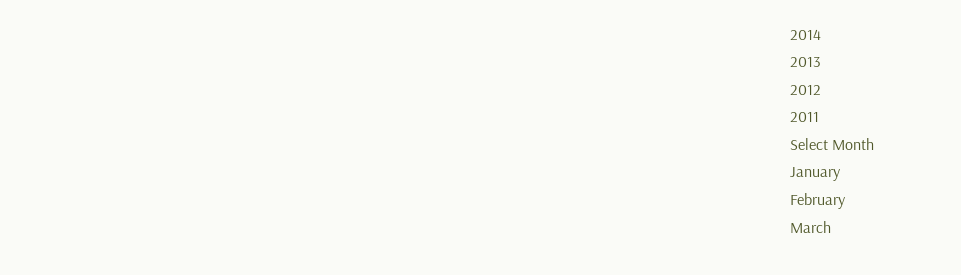2014
2013
2012
2011
Select Month
January
February
March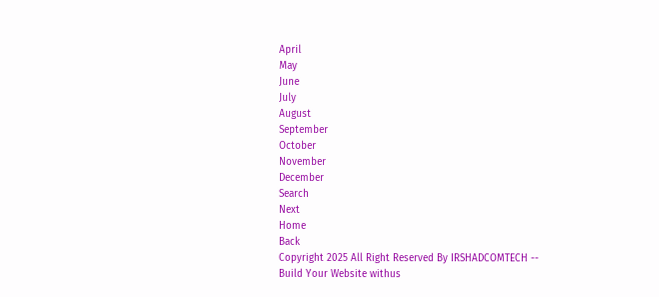April
May
June
July
August
September
October
November
December
Search
Next
Home
Back
Copyright 2025 All Right Reserved By IRSHADCOMTECH --
Build Your Website withus